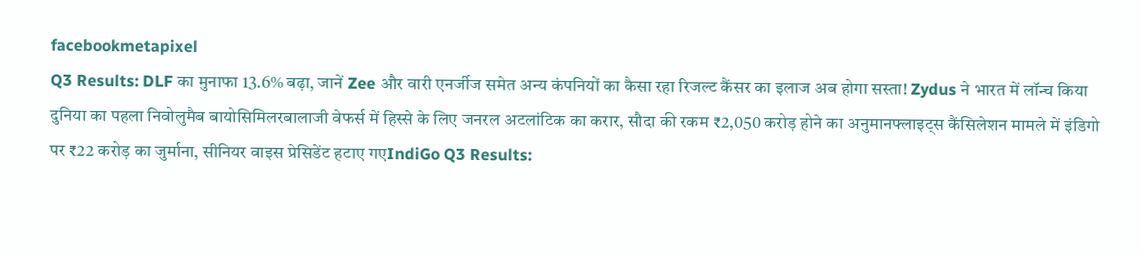facebookmetapixel
Q3 Results: DLF का मुनाफा 13.6% बढ़ा, जानें Zee और वारी एनर्जीज समेत अन्य कंपनियों का कैसा रहा रिजल्ट कैंसर का इलाज अब होगा सस्ता! Zydus ने भारत में लॉन्च किया दुनिया का पहला निवोलुमैब बायोसिमिलरबालाजी वेफर्स में हिस्से के लिए जनरल अटलांटिक का करार, सौदा की रकम ₹2,050 करोड़ होने का अनुमानफ्लाइट्स कैंसिलेशन मामले में इंडिगो पर ₹22 करोड़ का जुर्माना, सीनियर वाइस प्रेसिडेंट हटाए गएIndiGo Q3 Results: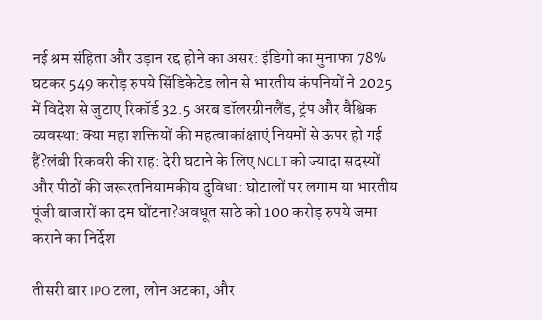नई श्रम संहिता और उड़ान रद्द होने का असर: इंडिगो का मुनाफा 78% घटकर 549 करोड़ रुपये सिंडिकेटेड लोन से भारतीय कंपनियों ने 2025 में विदेश से जुटाए रिकॉर्ड 32.5 अरब डॉलरग्रीनलैंड, ट्रंप और वैश्विक व्यवस्था: क्या महा शक्तियों की महत्वाकांक्षाएं नियमों से ऊपर हो गई हैं?लंबी रिकवरी की राह: देरी घटाने के लिए NCLT को ज्यादा सदस्यों और पीठों की जरूरतनियामकीय दुविधा: घोटालों पर लगाम या भारतीय पूंजी बाजारों का दम घोंटना?अवधूत साठे को 100 करोड़ रुपये जमा कराने का निर्देश

तीसरी बार IPO टला, लोन अटका, और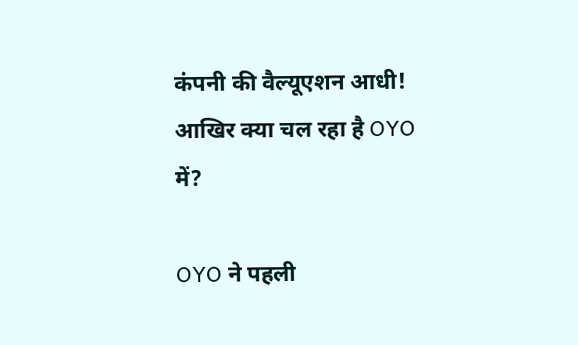कंपनी की वैल्यूएशन आधी! आखिर क्या चल रहा है OYO में?

OYO ने पहली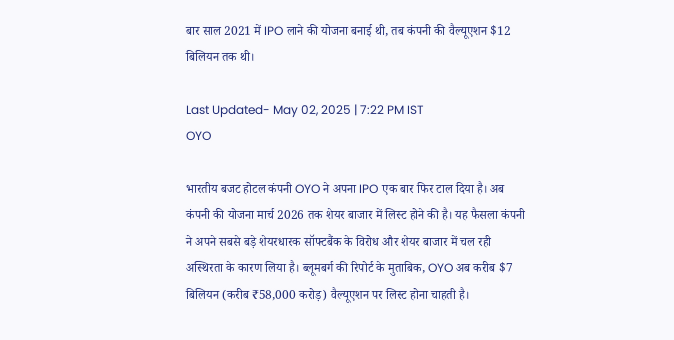बार साल 2021 में IPO लाने की योजना बनाई थी, तब कंपनी की वैल्यूएशन $12 बिलियन तक थी।

Last Updated- May 02, 2025 | 7:22 PM IST
OYO

भारतीय बजट होटल कंपनी OYO ने अपना IPO एक बार फिर टाल दिया है। अब कंपनी की योजना मार्च 2026 तक शेयर बाजार में लिस्ट होने की है। यह फैसला कंपनी ने अपने सबसे बड़े शेयरधारक सॉफ्टबैंक के विरोध और शेयर बाजार में चल रही अस्थिरता के कारण लिया है। ब्लूमबर्ग की रिपोर्ट के मुताबिक, OYO अब करीब $7 बिलियन (करीब ₹58,000 करोड़) वैल्यूएशन पर लिस्ट होना चाहती है।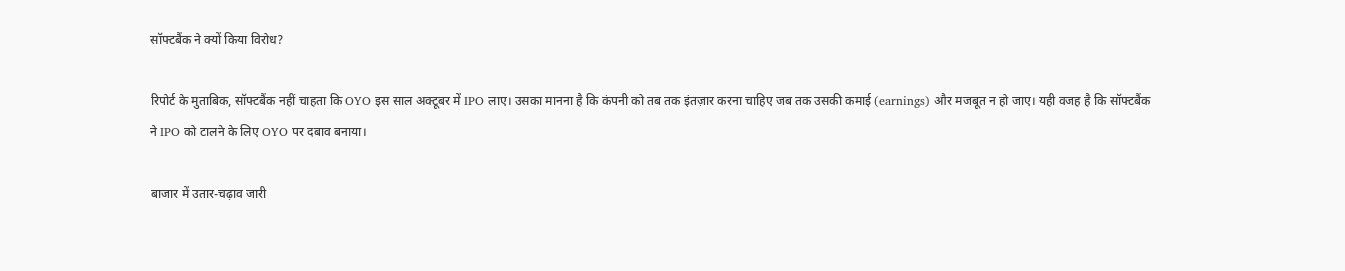सॉफ्टबैंक ने क्यों किया विरोध?

रिपोर्ट के मुताबिक, सॉफ्टबैंक नहीं चाहता कि OYO इस साल अक्टूबर में IPO लाए। उसका मानना है कि कंपनी को तब तक इंतज़ार करना चाहिए जब तक उसकी कमाई (earnings) और मजबूत न हो जाए। यही वजह है कि सॉफ्टबैंक ने IPO को टालने के लिए OYO पर दबाव बनाया।

बाजार में उतार-चढ़ाव जारी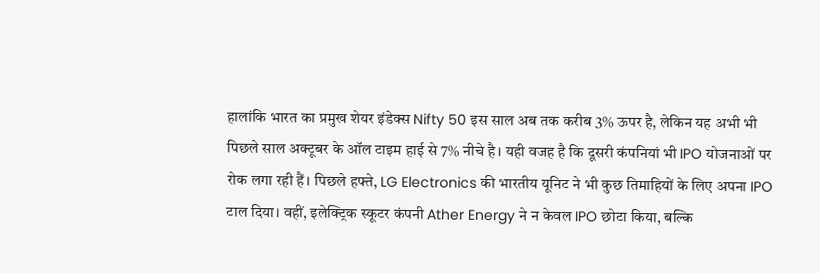हालांकि भारत का प्रमुख शेयर इंडेक्स Nifty 50 इस साल अब तक करीब 3% ऊपर है, लेकिन यह अभी भी पिछले साल अक्टूबर के ऑल टाइम हाई से 7% नीचे है। यही वजह है कि दूसरी कंपनियां भी IPO योजनाओं पर रोक लगा रही हैं। पिछले हफ्ते, LG Electronics की भारतीय यूनिट ने भी कुछ तिमाहियों के लिए अपना IPO टाल दिया। वहीं, इलेक्ट्रिक स्कूटर कंपनी Ather Energy ने न केवल IPO छोटा किया, बल्कि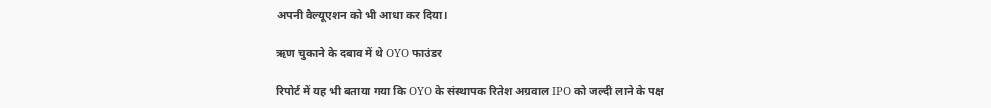अपनी वैल्यूएशन को भी आधा कर दिया।

ऋण चुकाने के दबाव में थे OYO फाउंडर

रिपोर्ट में यह भी बताया गया कि OYO के संस्थापक रितेश अग्रवाल IPO को जल्दी लाने के पक्ष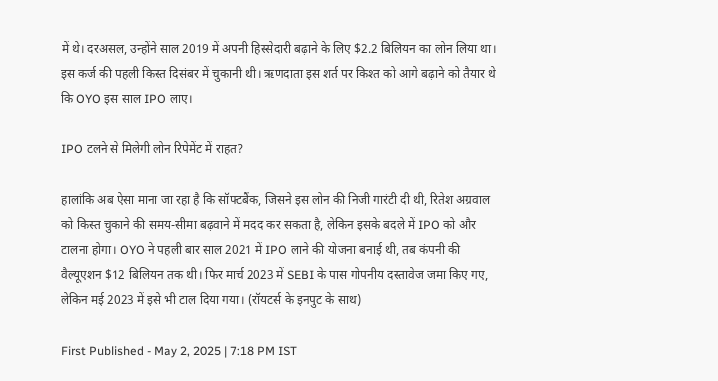में थे। दरअसल, उन्होंने साल 2019 में अपनी हिस्सेदारी बढ़ाने के लिए $2.2 बिलियन का लोन लिया था। इस कर्ज की पहली किस्त दिसंबर में चुकानी थी। ऋणदाता इस शर्त पर किश्त को आगे बढ़ाने को तैयार थे कि OYO इस साल IPO लाए।

IPO टलने से मिलेगी लोन रिपेमेंट में राहत?

हालांकि अब ऐसा माना जा रहा है कि सॉफ्टबैंक, जिसने इस लोन की निजी गारंटी दी थी, रितेश अग्रवाल को किस्त चुकाने की समय-सीमा बढ़वाने में मदद कर सकता है, लेकिन इसके बदले में IPO को और टालना होगा। OYO ने पहली बार साल 2021 में IPO लाने की योजना बनाई थी, तब कंपनी की वैल्यूएशन $12 बिलियन तक थी। फिर मार्च 2023 में SEBI के पास गोपनीय दस्तावेज जमा किए गए, लेकिन मई 2023 में इसे भी टाल दिया गया। (रॉयटर्स के इनपुट के साथ)

First Published - May 2, 2025 | 7:18 PM IST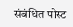संबंधित पोस्ट